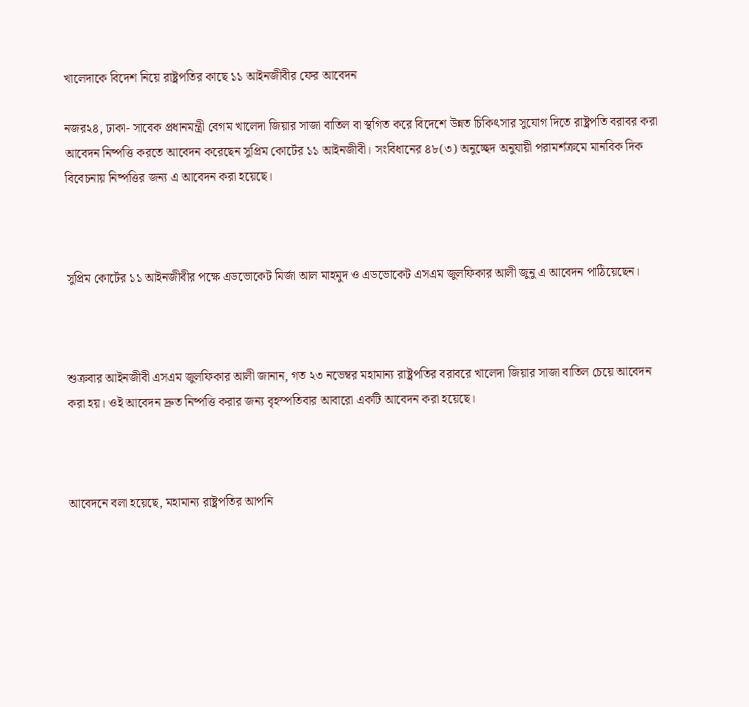খালেদাকে বিদেশ নিয়ে রাষ্ট্রপতির কাছে ১১ আইনজীবীর ফের আবেদন

নজর২৪, ঢাকা- সাবেক প্রধানমন্ত্রী বেগম খালেদা জিয়ার সাজা বাতিল বা স্থগিত করে বিদেশে উন্নত চিকিৎসার সুযোগ দিতে রাষ্ট্রপতি বরাবর করা আবেদন নিষ্পত্তি করতে আবেদন করেছেন সুপ্রিম কোর্টের ১১ আইনজীবী। সংবিধানের ৪৮(৩) অনুচ্ছেদ অনুযায়ী পরামর্শক্রমে মানবিক দিক বিবেচনায় নিষ্পত্তির জন্য এ আবেদন করা হয়েছে।



সুপ্রিম কোর্টের ১১ আইনজীবীর পক্ষে এডভোকেট মির্জা আল মাহমুদ ও এডভোকেট এসএম জুলফিকার আলী জুনু এ আবেদন পাঠিয়েছেন।



শুক্রবার আইনজীবী এসএম জুলফিকার আলী জানান, গত ২৩ নভেম্বর মহামান্য রাষ্ট্রপতির বরাবরে খালেদা জিয়ার সাজা বাতিল চেয়ে আবেদন করা হয়। ওই আবেদন দ্রুত নিষ্পত্তি করার জন্য বৃহস্পতিবার আবারো একটি আবেদন করা হয়েছে।



আবেদনে বলা হয়েছে, মহামান্য রাষ্ট্রপতির আপনি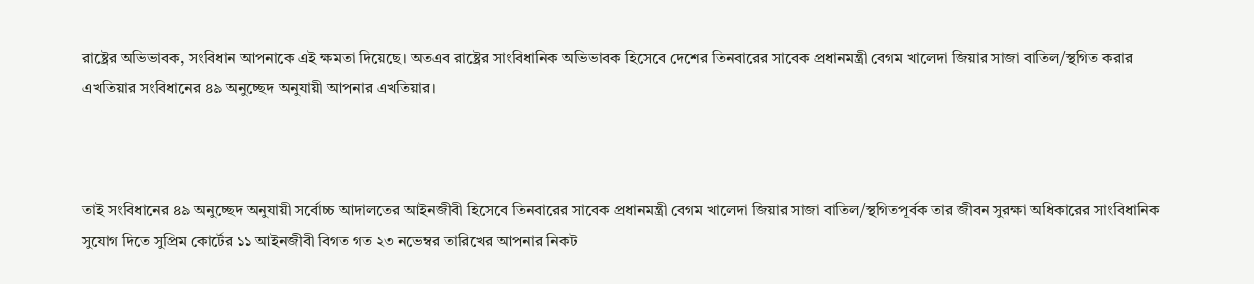রাষ্ট্রের অভিভাবক, সংবিধান আপনাকে এই ক্ষমতা দিয়েছে। অতএব রাষ্ট্রের সাংবিধানিক অভিভাবক হিসেবে দেশের তিনবারের সাবেক প্রধানমন্ত্রী বেগম খালেদা জিয়ার সাজা বাতিল/স্থগিত করার এখতিয়ার সংবিধানের ৪৯ অনুচ্ছেদ অনুযায়ী আপনার এখতিয়ার।



তাই সংবিধানের ৪৯ অনুচ্ছেদ অনুযায়ী সর্বোচ্চ আদালতের আইনজীবী হিসেবে তিনবারের সাবেক প্রধানমন্ত্রী বেগম খালেদা জিয়ার সাজা বাতিল/স্থগিতপূর্বক তার জীবন সুরক্ষা অধিকারের সাংবিধানিক সুযোগ দিতে সুপ্রিম কোর্টের ১১ আইনজীবী বিগত গত ২৩ নভেম্বর তারিখের আপনার নিকট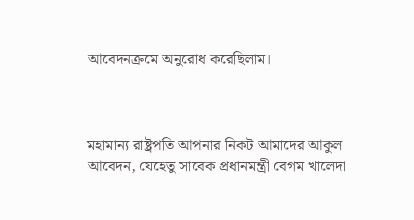আবেদনক্রমে অনুরোধ করেছিলাম।



মহামান্য রাষ্ট্রপতি আপনার নিকট আমাদের আকুল আবেদন, যেহেতু সাবেক প্রধানমন্ত্রী বেগম খালেদা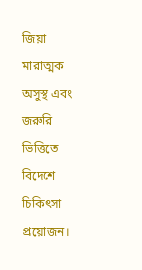জিয়া মারাত্মক অসুস্থ এবং জরুরি ভিত্তিতে বিদেশে চিকিৎসা প্রয়োজন।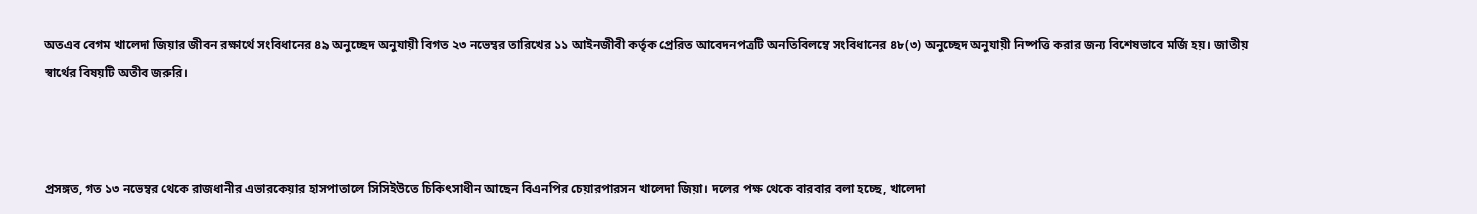অতএব বেগম খালেদা জিয়ার জীবন রক্ষার্থে সংবিধানের ৪৯ অনুচ্ছেদ অনুযায়ী বিগত ২৩ নভেম্বর তারিখের ১১ আইনজীবী কর্তৃক প্রেরিত আবেদনপত্রটি অনতিবিলম্বে সংবিধানের ৪৮(৩) অনুচ্ছেদ অনুযায়ী নিষ্পত্তি করার জন্য বিশেষভাবে মর্জি হয়। জাতীয় স্বার্থের বিষয়টি অতীব জরুরি।



প্রসঙ্গত, গত ১৩ নভেম্বর থেকে রাজধানীর এভারকেয়ার হাসপাতালে সিসিইউতে চিকিৎসাধীন আছেন বিএনপির চেয়ারপারসন খালেদা জিয়া। দলের পক্ষ থেকে বারবার বলা হচ্ছে, খালেদা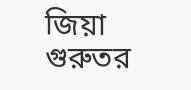জিয়া গুরুতর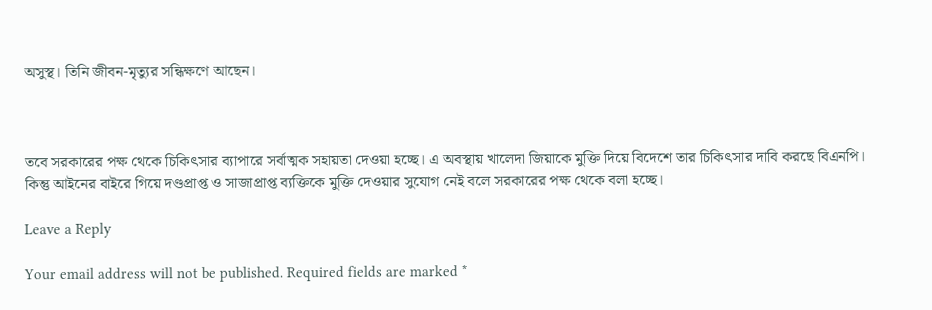অসুস্থ। তিনি জীবন-মৃত্যুর সন্ধিক্ষণে আছেন।



তবে সরকারের পক্ষ থেকে চিকিৎসার ব্যাপারে সর্বাত্মক সহায়তা দেওয়া হচ্ছে। এ অবস্থায় খালেদা জিয়াকে মুক্তি দিয়ে বিদেশে তার চিকিৎসার দাবি করছে বিএনপি। কিন্তু আইনের বাইরে গিয়ে দণ্ডপ্রাপ্ত ও সাজাপ্রাপ্ত ব্যক্তিকে মুক্তি দেওয়ার সুযোগ নেই বলে সরকারের পক্ষ থেকে বলা হচ্ছে।

Leave a Reply

Your email address will not be published. Required fields are marked *